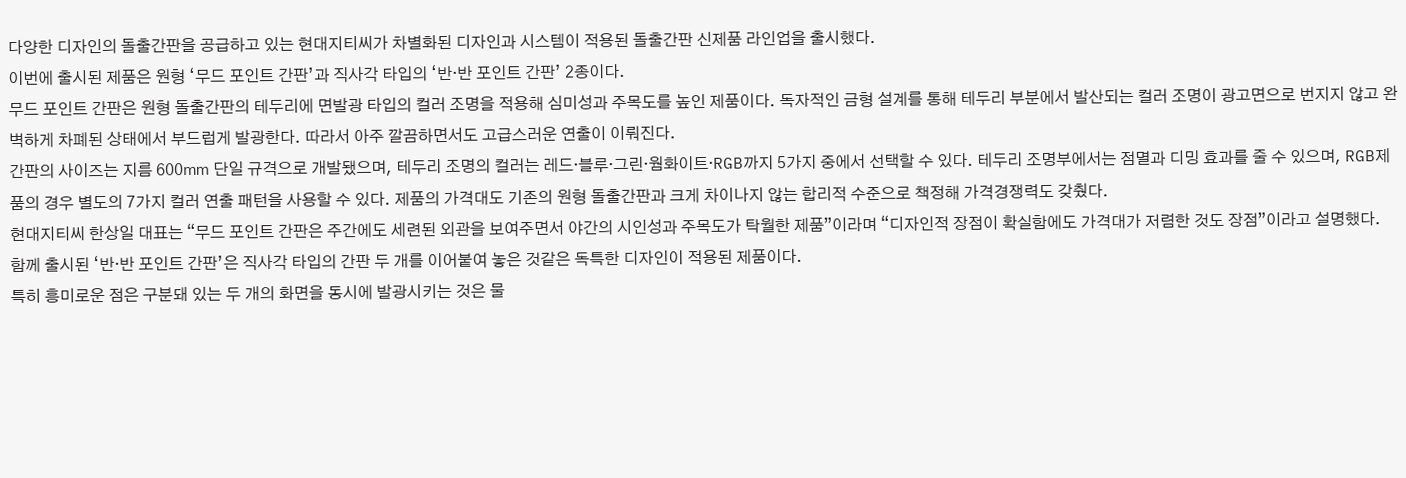다양한 디자인의 돌출간판을 공급하고 있는 현대지티씨가 차별화된 디자인과 시스템이 적용된 돌출간판 신제품 라인업을 출시했다.
이번에 출시된 제품은 원형 ‘무드 포인트 간판’과 직사각 타입의 ‘반·반 포인트 간판’ 2종이다.
무드 포인트 간판은 원형 돌출간판의 테두리에 면발광 타입의 컬러 조명을 적용해 심미성과 주목도를 높인 제품이다. 독자적인 금형 설계를 통해 테두리 부분에서 발산되는 컬러 조명이 광고면으로 번지지 않고 완벽하게 차폐된 상태에서 부드럽게 발광한다. 따라서 아주 깔끔하면서도 고급스러운 연출이 이뤄진다.
간판의 사이즈는 지름 600㎜ 단일 규격으로 개발됐으며, 테두리 조명의 컬러는 레드·블루·그린·웜화이트·RGB까지 5가지 중에서 선택할 수 있다. 테두리 조명부에서는 점멸과 디밍 효과를 줄 수 있으며, RGB제품의 경우 별도의 7가지 컬러 연출 패턴을 사용할 수 있다. 제품의 가격대도 기존의 원형 돌출간판과 크게 차이나지 않는 합리적 수준으로 책정해 가격경쟁력도 갖췄다.
현대지티씨 한상일 대표는 “무드 포인트 간판은 주간에도 세련된 외관을 보여주면서 야간의 시인성과 주목도가 탁월한 제품”이라며 “디자인적 장점이 확실함에도 가격대가 저렴한 것도 장점”이라고 설명했다.
함께 출시된 ‘반·반 포인트 간판’은 직사각 타입의 간판 두 개를 이어붙여 놓은 것같은 독특한 디자인이 적용된 제품이다.
특히 흥미로운 점은 구분돼 있는 두 개의 화면을 동시에 발광시키는 것은 물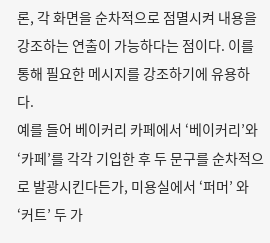론, 각 화면을 순차적으로 점멸시켜 내용을 강조하는 연출이 가능하다는 점이다. 이를 통해 필요한 메시지를 강조하기에 유용하다.
예를 들어 베이커리 카페에서 ‘베이커리’와 ‘카페’를 각각 기입한 후 두 문구를 순차적으로 발광시킨다든가, 미용실에서 ‘퍼머’ 와 ‘커트’ 두 가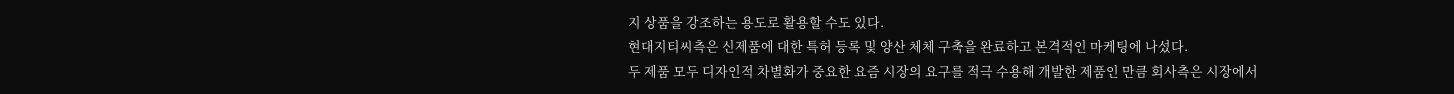지 상품을 강조하는 용도로 활용할 수도 있다.
현대지티씨측은 신제품에 대한 특허 등록 및 양산 체체 구축을 완료하고 본격적인 마케팅에 나섰다.
두 제품 모두 디자인적 차별화가 중요한 요즘 시장의 요구를 적극 수용해 개발한 제품인 만큼 회사측은 시장에서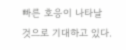빠른 호응이 나타날 것으로 기대하고 있다.